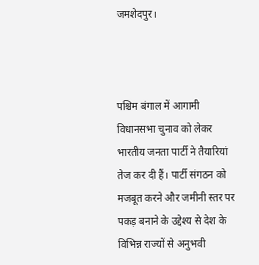जमशेदपुर।



पश्चिम बंगाल में आगामी विधानसभा चुनाव को लेकर भारतीय जनता पार्टी ने तैयारियां तेज कर दी हैं। पार्टी संगठन को मजबूत करने और जमीनी स्तर पर पकड़ बनाने के उद्देश्य से देश के विभिन्न राज्यों से अनुभवी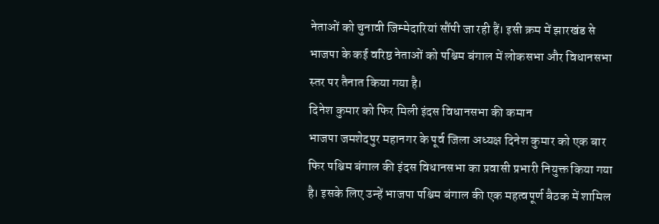नेताओं को चुनावी जिम्मेदारियां सौंपी जा रही हैं। इसी क्रम में झारखंड से भाजपा के कई वरिष्ठ नेताओं को पश्चिम बंगाल में लोकसभा और विधानसभा स्तर पर तैनात किया गया है।
दिनेश कुमार को फिर मिली इंदस विधानसभा की कमान
भाजपा जमशेदपुर महानगर के पूर्व जिला अध्यक्ष दिनेश कुमार को एक बार फिर पश्चिम बंगाल की इंदस विधानसभा का प्रवासी प्रभारी नियुक्त किया गया है। इसके लिए उन्हें भाजपा पश्चिम बंगाल की एक महत्वपूर्ण बैठक में शामिल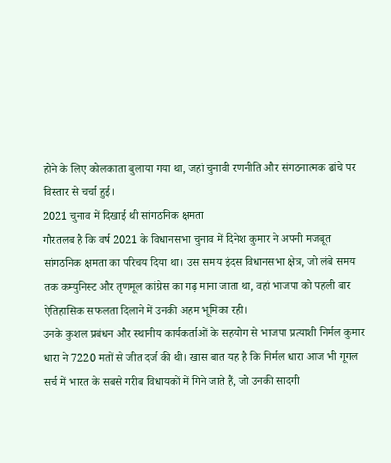होने के लिए कोलकाता बुलाया गया था, जहां चुनावी रणनीति और संगठनात्मक ढांचे पर विस्तार से चर्चा हुई।
2021 चुनाव में दिखाई थी सांगठनिक क्षमता
गौरतलब है कि वर्ष 2021 के विधानसभा चुनाव में दिनेश कुमार ने अपनी मजबूत सांगठनिक क्षमता का परिचय दिया था। उस समय इंदस विधानसभा क्षेत्र, जो लंबे समय तक कम्युनिस्ट और तृणमूल कांग्रेस का गढ़ माना जाता था, वहां भाजपा को पहली बार ऐतिहासिक सफलता दिलाने में उनकी अहम भूमिका रही।
उनके कुशल प्रबंधन और स्थानीय कार्यकर्ताओं के सहयोग से भाजपा प्रत्याशी निर्मल कुमार धारा ने 7220 मतों से जीत दर्ज की थी। खास बात यह है कि निर्मल धारा आज भी गूगल सर्च में भारत के सबसे गरीब विधायकों में गिने जाते हैं, जो उनकी सादगी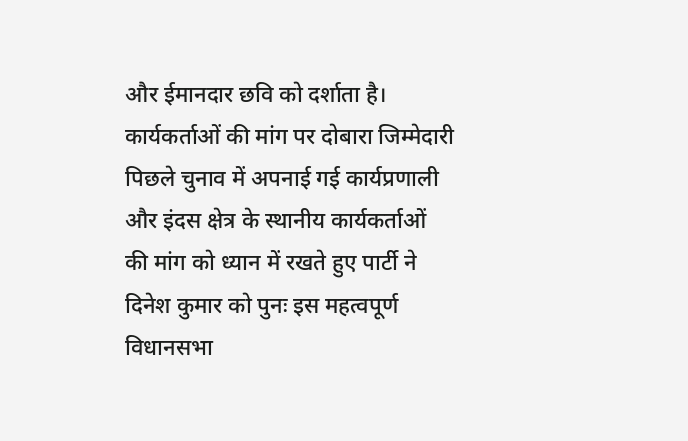और ईमानदार छवि को दर्शाता है।
कार्यकर्ताओं की मांग पर दोबारा जिम्मेदारी
पिछले चुनाव में अपनाई गई कार्यप्रणाली और इंदस क्षेत्र के स्थानीय कार्यकर्ताओं की मांग को ध्यान में रखते हुए पार्टी ने दिनेश कुमार को पुनः इस महत्वपूर्ण विधानसभा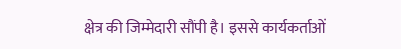क्षेत्र की जिम्मेदारी सौंपी है। इससे कार्यकर्ताओं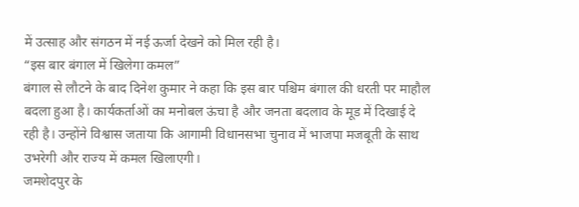में उत्साह और संगठन में नई ऊर्जा देखने को मिल रही है।
“इस बार बंगाल में खिलेगा कमल”
बंगाल से लौटने के बाद दिनेश कुमार ने कहा कि इस बार पश्चिम बंगाल की धरती पर माहौल बदला हुआ है। कार्यकर्ताओं का मनोबल ऊंचा है और जनता बदलाव के मूड में दिखाई दे रही है। उन्होंने विश्वास जताया कि आगामी विधानसभा चुनाव में भाजपा मजबूती के साथ उभरेगी और राज्य में कमल खिलाएगी।
जमशेदपुर के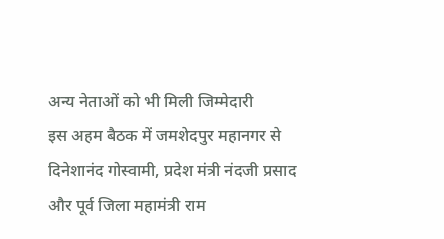अन्य नेताओं को भी मिली जिम्मेदारी
इस अहम बैठक में जमशेदपुर महानगर से दिनेशानंद गोस्वामी, प्रदेश मंत्री नंदजी प्रसाद और पूर्व जिला महामंत्री राम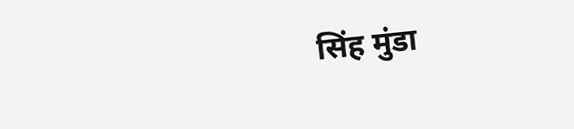सिंह मुंडा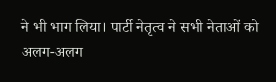ने भी भाग लिया। पार्टी नेतृत्व ने सभी नेताओं को अलग-अलग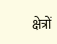क्षेत्रों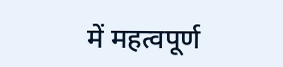में महत्वपूर्ण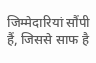जिम्मेदारियां सौंपी हैं, जिससे साफ है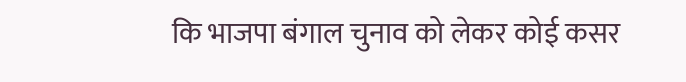कि भाजपा बंगाल चुनाव को लेकर कोई कसर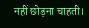नहीं छोड़ना चाहती।